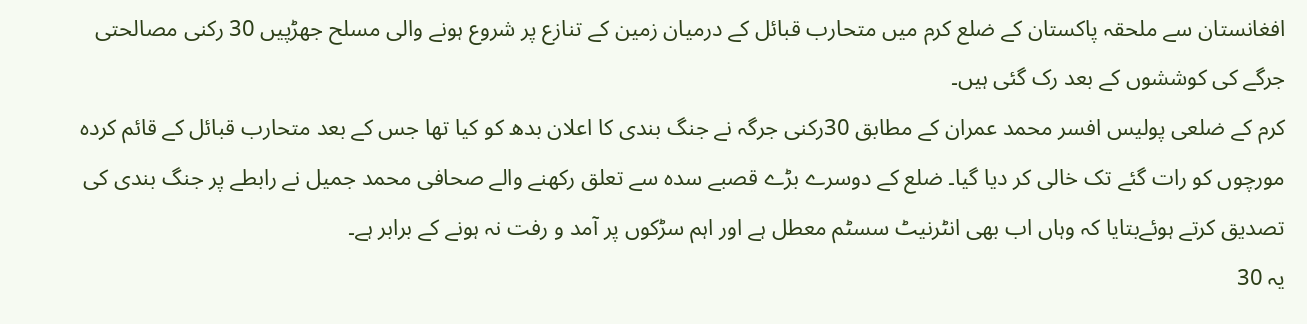افغانستان سے ملحقہ پاکستان کے ضلع کرم میں متحارب قبائل کے درمیان زمین کے تنازع پر شروع ہونے والی مسلح جھڑپیں 30 رکنی مصالحتی جرگے کی کوششوں کے بعد رک گئی ہیں۔
کرم کے ضلعی پولیس افسر محمد عمران کے مطابق 30رکنی جرگہ نے جنگ بندی کا اعلان بدھ کو کیا تھا جس کے بعد متحارب قبائل کے قائم کردہ مورچوں کو رات گئے تک خالی کر دیا گیا۔ ضلع کے دوسرے بڑے قصبے سدہ سے تعلق رکھنے والے صحافی محمد جمیل نے رابطے پر جنگ بندی کی تصدیق کرتے ہوئےبتایا کہ وہاں اب بھی انٹرنیٹ سسٹم معطل ہے اور اہم سڑکوں پر آمد و رفت نہ ہونے کے برابر ہے۔
یہ 30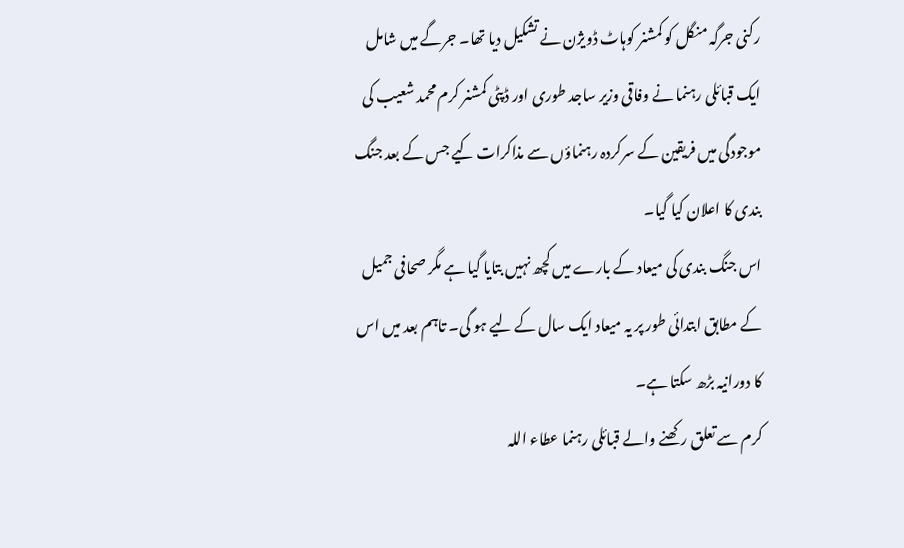رکنی جرگہ منگل کو کمشنر کوہاٹ ڈویژن نے تشکیل دیا تھا۔ جرگے میں شامل ایک قبائلی رہنما نے وفاقی وزیر ساجد طوری اور ڈپٹی کمشنر کرم محمد شعیب کی موجودگی میں فریقین کے سرکردہ رہنماؤں سے مذاکرات کیے جس کے بعد جنگ بندی کا اعلان کیا گیا۔
اس جنگ بندی کی میعاد کے بارے میں کچھ نہیں بتایا گیا ہے مگر صحافی جمیل کے مطابق ابتدائی طور پر یہ میعاد ایک سال کے لیے ہو گی۔ تاہم بعد میں اس کا دورانیہ بڑھ سکتا ہے۔
کرم سے تعلق رکھنے والے قبائلی رہنما عطاء اللہ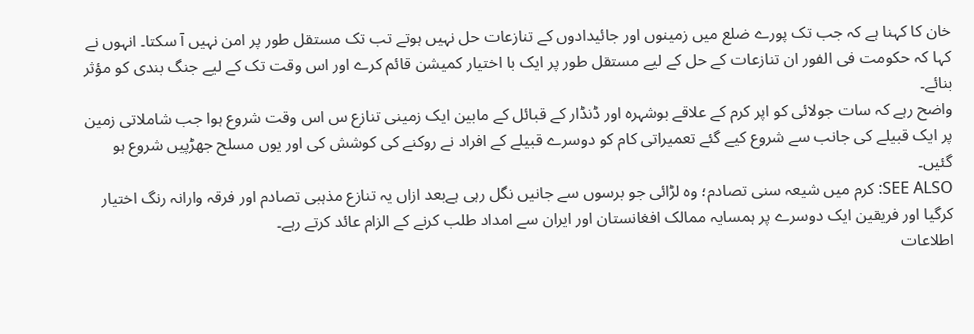خان کا کہنا ہے کہ جب تک پورے ضلع میں زمینوں اور جائیدادوں کے تنازعات حل نہیں ہوتے تب تک مستقل طور پر امن نہیں آ سکتا۔ انہوں نے کہا کہ حکومت فی الفور ان تنازعات کے حل کے لیے مستقل طور پر ایک با اختیار کمیشن قائم کرے اور اس وقت تک کے لیے جنگ بندی کو مؤثر بنائے۔
واضح رہے کہ سات جولائی کو اپر کرم کے علاقے بوشہرہ اور ڈنڈار کے قبائل کے مابین ایک زمینی تنازع س اس وقت شروع ہوا جب شاملاتی زمین پر ایک قبیلے کی جانب سے شروع کیے گئے تعمیراتی کام کو دوسرے قبیلے کے افراد نے روکنے کی کوشش کی اور یوں مسلح جھڑپیں شروع ہو گئیں۔
SEE ALSO: کرم میں شیعہ سنی تصادم؛ وہ لڑائی جو برسوں سے جانیں نگل رہی ہےبعد ازاں یہ تنازع مذہبی تصادم اور فرقہ وارانہ رنگ اختیار کرگیا اور فریقین ایک دوسرے پر ہمسایہ ممالک افغانستان اور ایران سے امداد طلب کرنے کے الزام عائد کرتے رہے۔
اطلاعات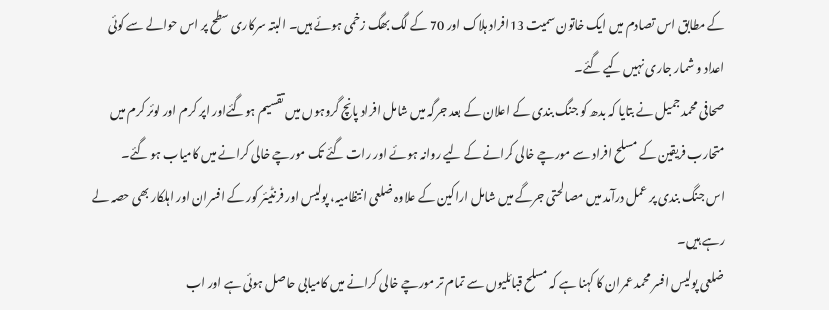کے مطابق اس تصادم میں ایک خاتون سمیت 13افراد ہلاک اور 70 کے لگ بھگ زخمی ہوئے ہیں۔ البتہ سرکاری سطح پر اس حوالے سے کوئی اعداد و شمار جاری نہیں کیے گئے۔
صحافی محمد جمیل نے بتایا کہ بدھ کو جنگ بندی کے اعلان کے بعد جرگہ میں شامل افراد پانچ گروہوں میں تقسیم ہوگئےاور اپر کرم اور لوئر کرم میں متحارب فریقین کے مسلح افراد سے مورچے خالی کرانے کے لیے روانہ ہوئے اور رات گئے تک مورچے خالی کرانے میں کامیاب ہو گئے۔
اس جنگ بندی پر عمل درآمد میں مصالحتی جرگے میں شامل اراکین کے علاوہ ضلعی انتظامیہ، پولیس اور فرنٹیئر کور کے افسران اور اہلکار بھی حصہ لے رہے ہیں۔
ضلعی پولیس افسر محمد عمران کا کہنا ہے کہ مسلح قبائلیوں سے تمام تر مورچے خالی کرانے میں کامیابی حاصل ہوئی ہے اور اب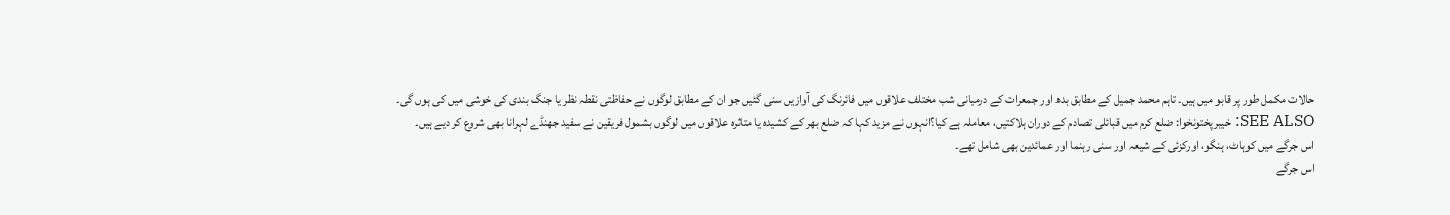حالات مکمل طور پر قابو میں ہیں۔ تاہم محمد جمیل کے مطابق بدھ اور جمعرات کے درمیانی شب مختلف علاقوں میں فائرنگ کی آوازیں سنی گئیں جو ان کے مطابق لوگوں نے حفاظتی نقطہ نظر یا جنگ بندی کی خوشی میں کی ہوں گی۔
SEE ALSO: خیبرپختونخوا: ضلع کرم میں قبائلی تصادم کے دوران ہلاکتیں، معاملہ ہے کیا؟انہوں نے مزید کہا کہ ضلع بھر کے کشیدہ یا متاثرہ علاقوں میں لوگوں بشمول فریقین نے سفید جھنڈے لہرانا بھی شروع کر دیے ہیں۔
اس جرگے میں کوہاٹ، ہنگو، اورکزئی کے شیعہ اور سنی رہنما اور عمائدین بھی شامل تھے۔
اس جرگے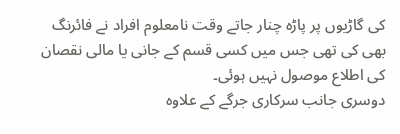کی گاڑیوں پر پاڑہ چنار جاتے وقت نامعلوم افراد نے فائرنگ بھی کی تھی جس میں کسی قسم کے جانی یا مالی نقصان کی اطلاع موصول نہیں ہوئی۔
دوسری جانب سرکاری جرگے کے علاوہ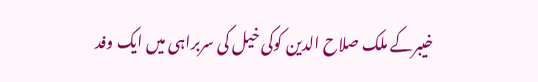خیبرکے ملک صلاح الدین کوکی خیل کی سربراہی میں ایک وفد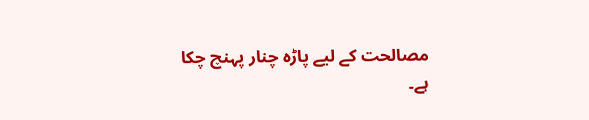مصالحت کے لیے پاڑہ چنار پہنچ چکا ہے۔